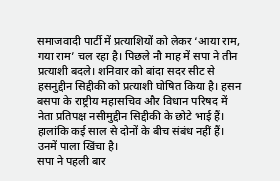समाजवादी पार्टी में प्रत्याशियों को लेकर ‘आया राम, गया राम’ चल रहा है। पिछले नौ माह में सपा ने तीन प्रत्याशी बदले। शनिवार को बांदा सदर सीट से हसनुद्दीन सिद्दीकी को प्रत्याशी घोषित किया है। हसन बसपा के राष्ट्रीय महासचिव और विधान परिषद में नेता प्रतिपक्ष नसीमुद्दीन सिद्दीकी के छोटे भाई हैं। हालांकि कई साल से दोनों के बीच संबंध नहीं हैं। उनमें पाला खिंचा है।
सपा ने पहली बार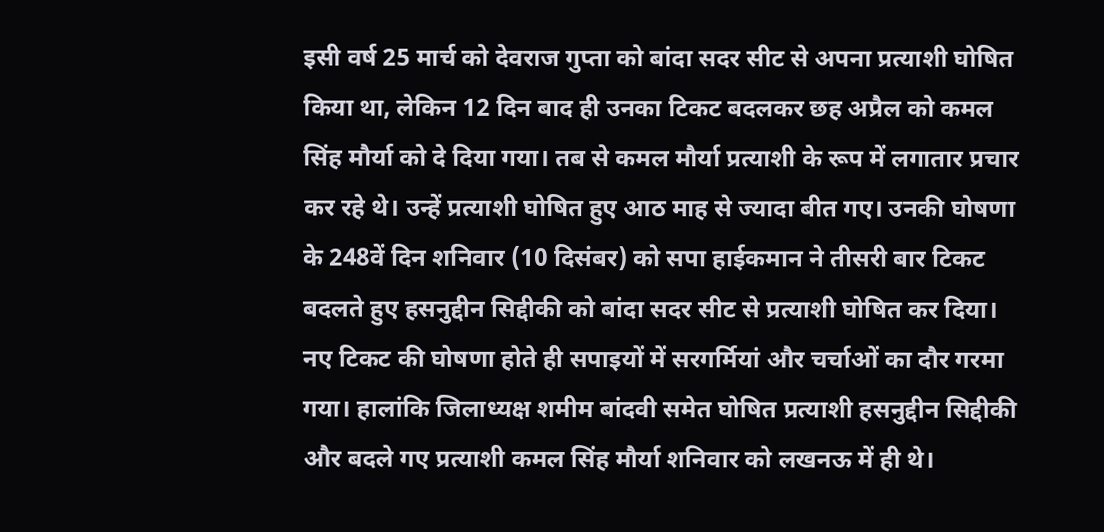इसी वर्ष 25 मार्च को देवराज गुप्ता को बांदा सदर सीट से अपना प्रत्याशी घोषित किया था, लेकिन 12 दिन बाद ही उनका टिकट बदलकर छह अप्रैल को कमल सिंह मौर्या को दे दिया गया। तब से कमल मौर्या प्रत्याशी के रूप में लगातार प्रचार कर रहे थे। उन्हें प्रत्याशी घोषित हुए आठ माह से ज्यादा बीत गए। उनकी घोषणा के 248वें दिन शनिवार (10 दिसंबर) को सपा हाईकमान ने तीसरी बार टिकट बदलते हुए हसनुद्दीन सिद्दीकी को बांदा सदर सीट से प्रत्याशी घोषित कर दिया।
नए टिकट की घोषणा होते ही सपाइयों में सरगर्मियां और चर्चाओं का दौर गरमा गया। हालांकि जिलाध्यक्ष शमीम बांदवी समेत घोषित प्रत्याशी हसनुद्दीन सिद्दीकी और बदले गए प्रत्याशी कमल सिंह मौर्या शनिवार को लखनऊ में ही थे।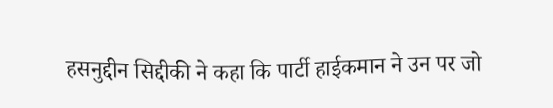हसनुद्दीन सिद्दीकी ने कहा कि पार्टी हाईकमान ने उन पर जो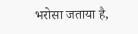भरोसा जताया है,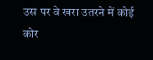उस पर वे खरा उतरने में कोई कोर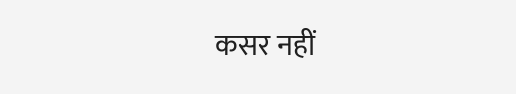कसर नहीं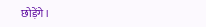छोड़ेंगे।